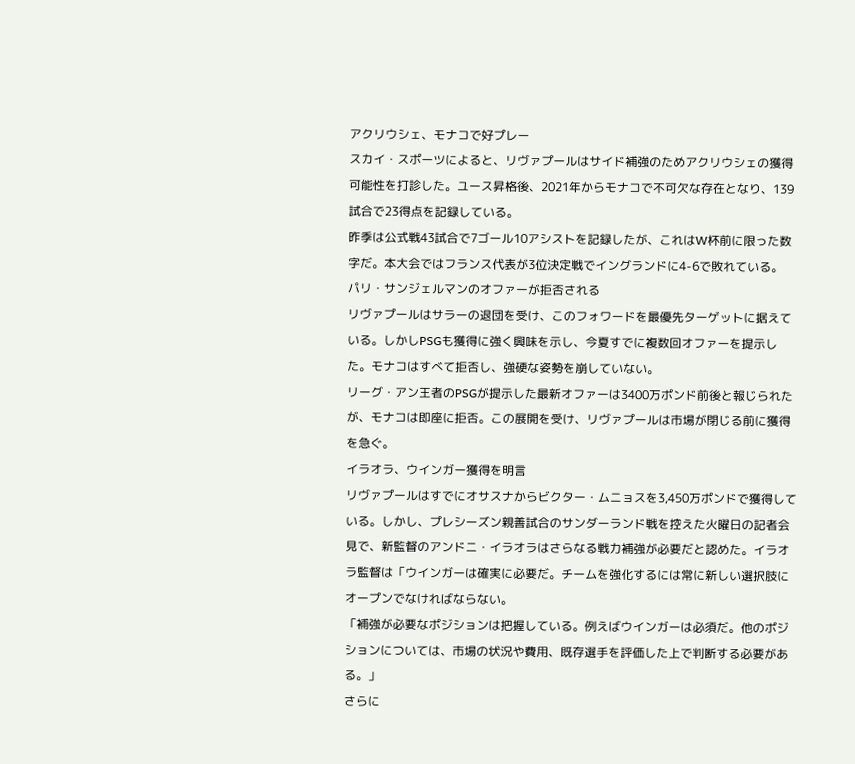アクリウシェ、モナコで好プレー
スカイ・スポーツによると、リヴァプールはサイド補強のためアクリウシェの獲得可能性を打診した。ユース昇格後、2021年からモナコで不可欠な存在となり、139試合で23得点を記録している。
昨季は公式戦43試合で7ゴール10アシストを記録したが、これはW杯前に限った数字だ。本大会ではフランス代表が3位決定戦でイングランドに4-6で敗れている。
パリ・サンジェルマンのオファーが拒否される
リヴァプールはサラーの退団を受け、このフォワードを最優先ターゲットに据えている。しかしPSGも獲得に強く興味を示し、今夏すでに複数回オファーを提示した。モナコはすべて拒否し、強硬な姿勢を崩していない。
リーグ・アン王者のPSGが提示した最新オファーは3400万ポンド前後と報じられたが、モナコは即座に拒否。この展開を受け、リヴァプールは市場が閉じる前に獲得を急ぐ。
イラオラ、ウインガー獲得を明言
リヴァプールはすでにオサスナからビクター・ムニョスを3,450万ポンドで獲得している。しかし、プレシーズン親善試合のサンダーランド戦を控えた火曜日の記者会見で、新監督のアンドニ・イラオラはさらなる戦力補強が必要だと認めた。イラオラ監督は「ウインガーは確実に必要だ。チームを強化するには常に新しい選択肢にオープンでなければならない。
「補強が必要なポジションは把握している。例えばウインガーは必須だ。他のポジションについては、市場の状況や費用、既存選手を評価した上で判断する必要がある。」
さらに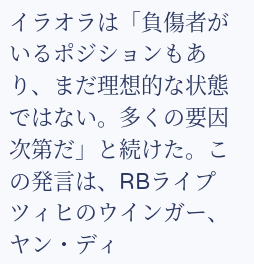イラオラは「負傷者がいるポジションもあり、まだ理想的な状態ではない。多くの要因次第だ」と続けた。この発言は、RBライプツィヒのウインガー、ヤン・ディ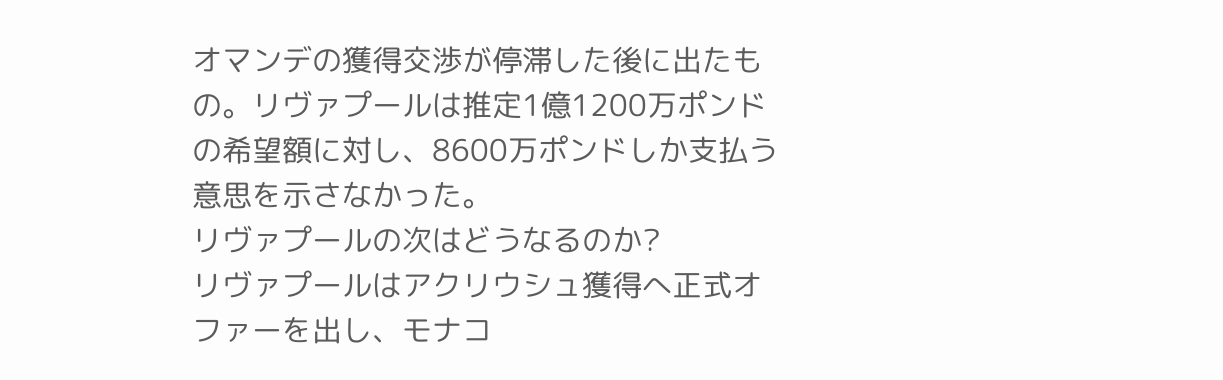オマンデの獲得交渉が停滞した後に出たもの。リヴァプールは推定1億1200万ポンドの希望額に対し、8600万ポンドしか支払う意思を示さなかった。
リヴァプールの次はどうなるのか?
リヴァプールはアクリウシュ獲得へ正式オファーを出し、モナコ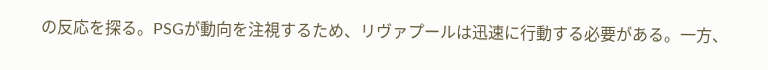の反応を探る。PSGが動向を注視するため、リヴァプールは迅速に行動する必要がある。一方、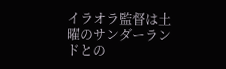イラオラ監督は土曜のサンダーランドとの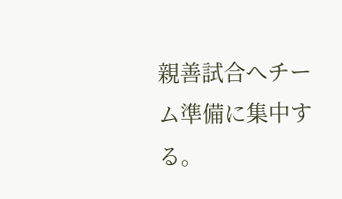親善試合へチーム準備に集中する。